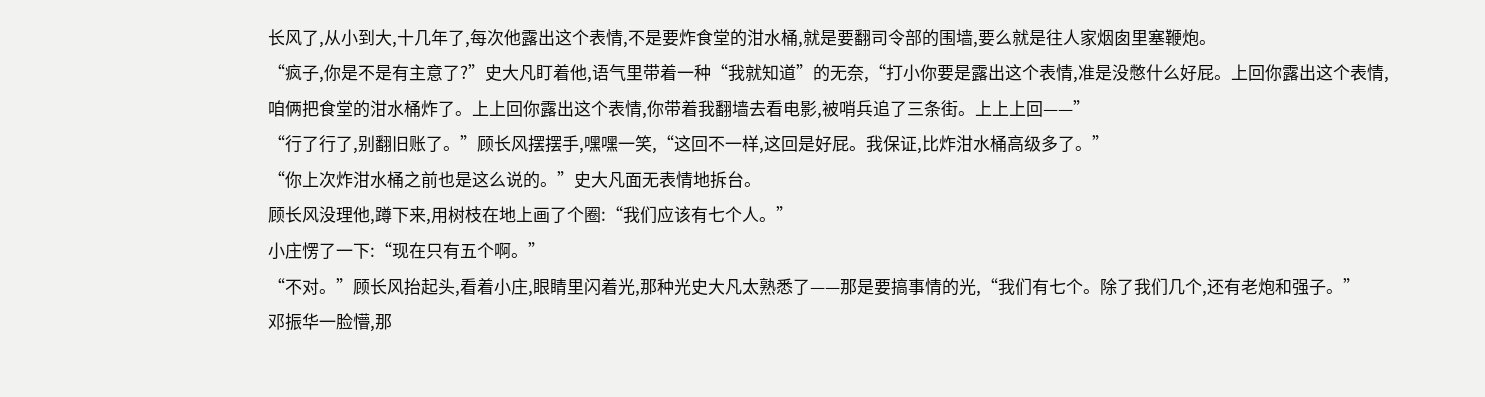长风了,从小到大,十几年了,每次他露出这个表情,不是要炸食堂的泔水桶,就是要翻司令部的围墙,要么就是往人家烟囱里塞鞭炮。
“疯子,你是不是有主意了?”史大凡盯着他,语气里带着一种“我就知道”的无奈,“打小你要是露出这个表情,准是没憋什么好屁。上回你露出这个表情,咱俩把食堂的泔水桶炸了。上上回你露出这个表情,你带着我翻墙去看电影,被哨兵追了三条街。上上上回——”
“行了行了,别翻旧账了。”顾长风摆摆手,嘿嘿一笑,“这回不一样,这回是好屁。我保证,比炸泔水桶高级多了。”
“你上次炸泔水桶之前也是这么说的。”史大凡面无表情地拆台。
顾长风没理他,蹲下来,用树枝在地上画了个圈:“我们应该有七个人。”
小庄愣了一下:“现在只有五个啊。”
“不对。”顾长风抬起头,看着小庄,眼睛里闪着光,那种光史大凡太熟悉了——那是要搞事情的光,“我们有七个。除了我们几个,还有老炮和强子。”
邓振华一脸懵,那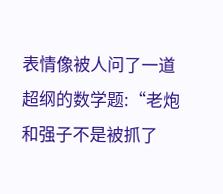表情像被人问了一道超纲的数学题:“老炮和强子不是被抓了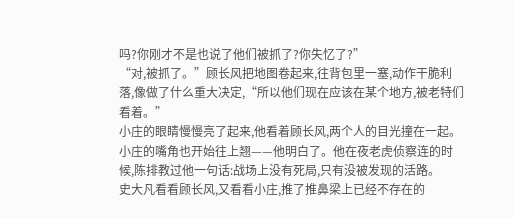吗?你刚才不是也说了他们被抓了?你失忆了?”
“对,被抓了。”顾长风把地图卷起来,往背包里一塞,动作干脆利落,像做了什么重大决定,“所以他们现在应该在某个地方,被老特们看着。”
小庄的眼睛慢慢亮了起来,他看着顾长风,两个人的目光撞在一起。小庄的嘴角也开始往上翘——他明白了。他在夜老虎侦察连的时候,陈排教过他一句话:战场上没有死局,只有没被发现的活路。
史大凡看看顾长风,又看看小庄,推了推鼻梁上已经不存在的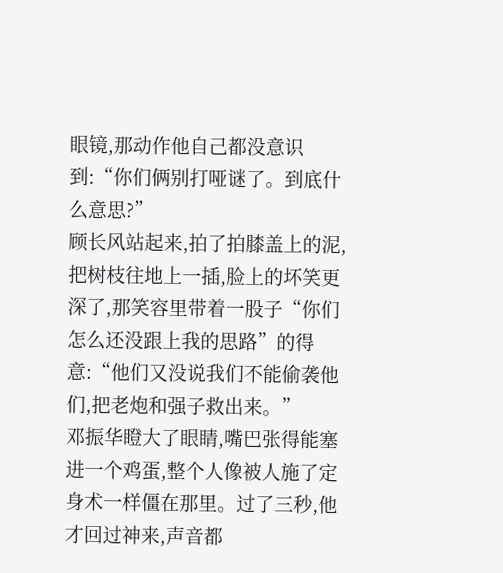眼镜,那动作他自己都没意识到:“你们俩别打哑谜了。到底什么意思?”
顾长风站起来,拍了拍膝盖上的泥,把树枝往地上一插,脸上的坏笑更深了,那笑容里带着一股子“你们怎么还没跟上我的思路”的得意:“他们又没说我们不能偷袭他们,把老炮和强子救出来。”
邓振华瞪大了眼睛,嘴巴张得能塞进一个鸡蛋,整个人像被人施了定身术一样僵在那里。过了三秒,他才回过神来,声音都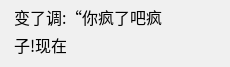变了调:“你疯了吧疯子!现在